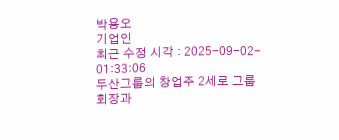박용오
기업인
최근 수정 시각 : 2025-09-02- 01:33:06
두산그룹의 창업주 2세로 그룹 회장과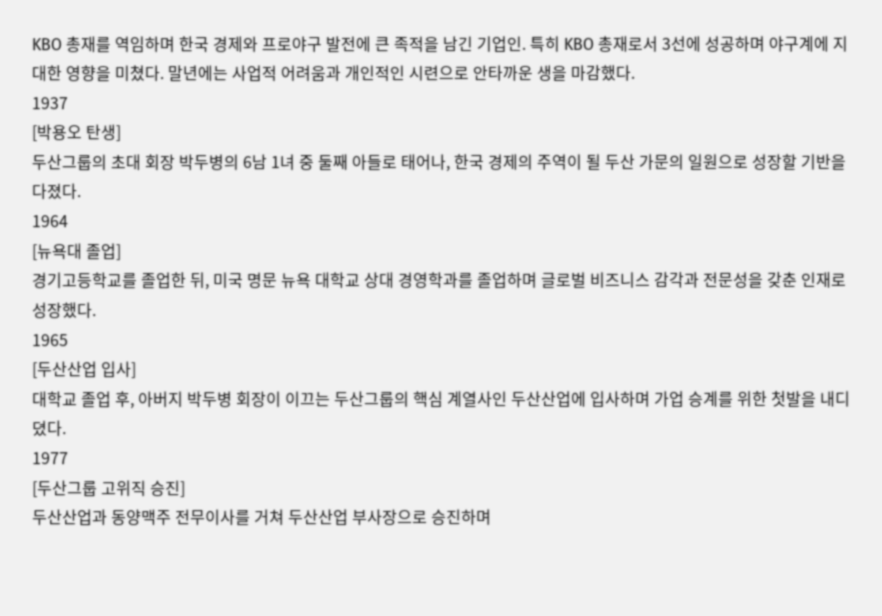KBO 총재를 역임하며 한국 경제와 프로야구 발전에 큰 족적을 남긴 기업인. 특히 KBO 총재로서 3선에 성공하며 야구계에 지대한 영향을 미쳤다. 말년에는 사업적 어려움과 개인적인 시련으로 안타까운 생을 마감했다.
1937
[박용오 탄생]
두산그룹의 초대 회장 박두병의 6남 1녀 중 둘째 아들로 태어나, 한국 경제의 주역이 될 두산 가문의 일원으로 성장할 기반을 다졌다.
1964
[뉴욕대 졸업]
경기고등학교를 졸업한 뒤, 미국 명문 뉴욕 대학교 상대 경영학과를 졸업하며 글로벌 비즈니스 감각과 전문성을 갖춘 인재로 성장했다.
1965
[두산산업 입사]
대학교 졸업 후, 아버지 박두병 회장이 이끄는 두산그룹의 핵심 계열사인 두산산업에 입사하며 가업 승계를 위한 첫발을 내디뎠다.
1977
[두산그룹 고위직 승진]
두산산업과 동양맥주 전무이사를 거쳐 두산산업 부사장으로 승진하며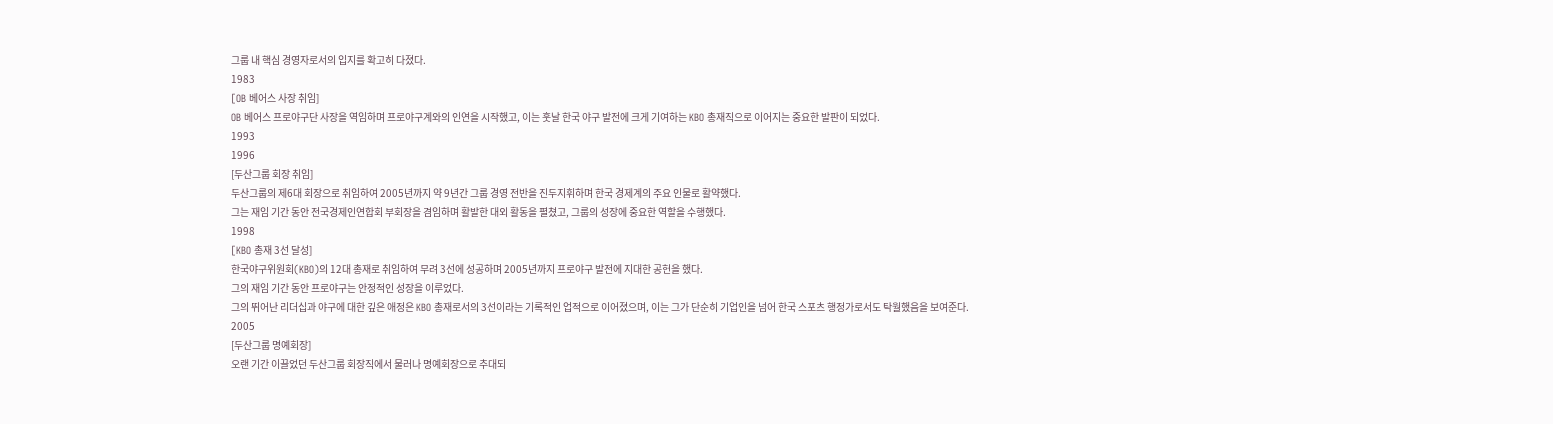그룹 내 핵심 경영자로서의 입지를 확고히 다졌다.
1983
[OB 베어스 사장 취임]
OB 베어스 프로야구단 사장을 역임하며 프로야구계와의 인연을 시작했고, 이는 훗날 한국 야구 발전에 크게 기여하는 KBO 총재직으로 이어지는 중요한 발판이 되었다.
1993
1996
[두산그룹 회장 취임]
두산그룹의 제6대 회장으로 취임하여 2005년까지 약 9년간 그룹 경영 전반을 진두지휘하며 한국 경제계의 주요 인물로 활약했다.
그는 재임 기간 동안 전국경제인연합회 부회장을 겸임하며 활발한 대외 활동을 펼쳤고, 그룹의 성장에 중요한 역할을 수행했다.
1998
[KBO 총재 3선 달성]
한국야구위원회(KBO)의 12대 총재로 취임하여 무려 3선에 성공하며 2005년까지 프로야구 발전에 지대한 공헌을 했다.
그의 재임 기간 동안 프로야구는 안정적인 성장을 이루었다.
그의 뛰어난 리더십과 야구에 대한 깊은 애정은 KBO 총재로서의 3선이라는 기록적인 업적으로 이어졌으며, 이는 그가 단순히 기업인을 넘어 한국 스포츠 행정가로서도 탁월했음을 보여준다.
2005
[두산그룹 명예회장]
오랜 기간 이끌었던 두산그룹 회장직에서 물러나 명예회장으로 추대되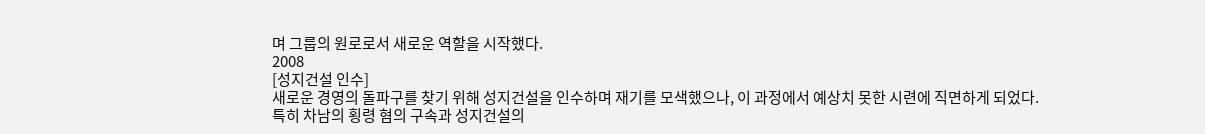며 그룹의 원로로서 새로운 역할을 시작했다.
2008
[성지건설 인수]
새로운 경영의 돌파구를 찾기 위해 성지건설을 인수하며 재기를 모색했으나, 이 과정에서 예상치 못한 시련에 직면하게 되었다.
특히 차남의 횡령 혐의 구속과 성지건설의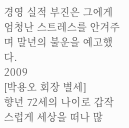경영 실적 부진은 그에게 엄청난 스트레스를 안겨주며 말년의 불운을 예고했다.
2009
[박용오 회장 별세]
향년 72세의 나이로 갑작스럽게 세상을 떠나 많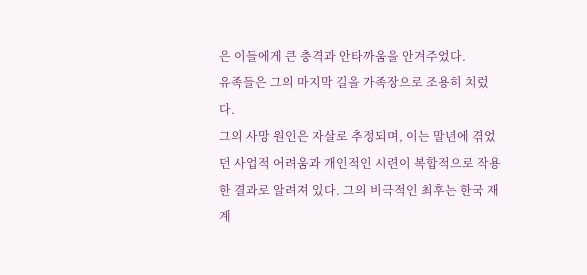은 이들에게 큰 충격과 안타까움을 안겨주었다.
유족들은 그의 마지막 길을 가족장으로 조용히 치렀다.
그의 사망 원인은 자살로 추정되며, 이는 말년에 겪었던 사업적 어려움과 개인적인 시련이 복합적으로 작용한 결과로 알려져 있다. 그의 비극적인 최후는 한국 재계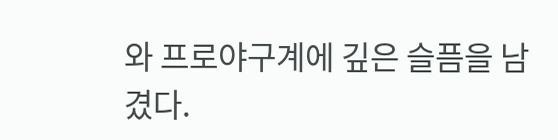와 프로야구계에 깊은 슬픔을 남겼다.